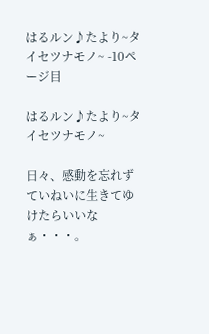はるルン♪たより~タイセツナモノ~ -10ページ目

はるルン♪たより~タイセツナモノ~

日々、感動を忘れず ていねいに生きてゆけたらいいなぁ・・・。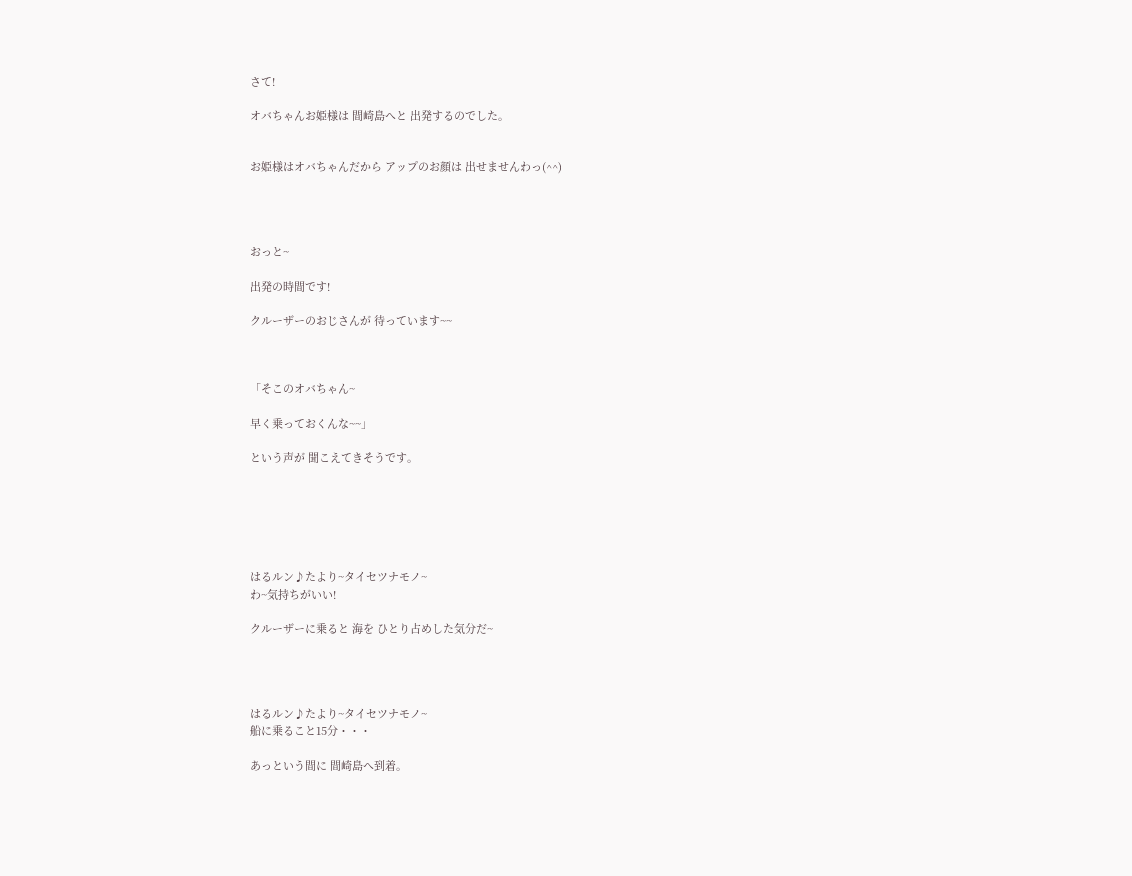さて!

オバちゃんお姫様は 間崎島へと 出発するのでした。


お姫様はオバちゃんだから アップのお顔は 出せませんわっ(^^)




おっと~

出発の時間です!

クルーザーのおじさんが 待っています~~



「そこのオバちゃん~

早く乗っておくんな~~」

という声が 聞こえてきそうです。






はるルン♪たより~タイセツナモノ~
わ~気持ちがいい!

クルーザーに乗ると 海を ひとり占めした気分だ~




はるルン♪たより~タイセツナモノ~
船に乗ること15分・・・

あっという間に 間崎島へ到着。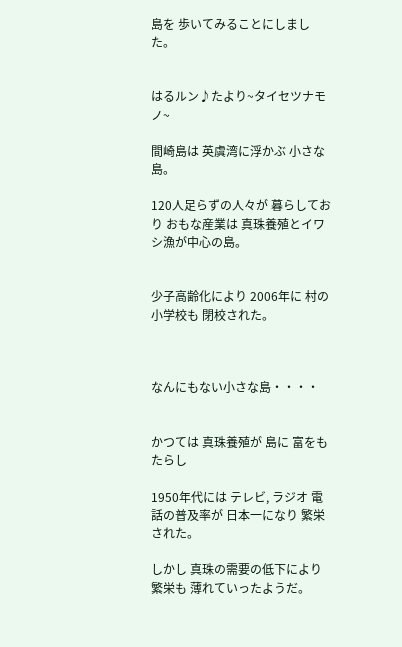島を 歩いてみることにしました。


はるルン♪たより~タイセツナモノ~

間崎島は 英虞湾に浮かぶ 小さな島。

120人足らずの人々が 暮らしており おもな産業は 真珠養殖とイワシ漁が中心の島。


少子高齢化により 2006年に 村の小学校も 閉校された。



なんにもない小さな島・・・・


かつては 真珠養殖が 島に 富をもたらし

1950年代には テレビ, ラジオ 電話の普及率が 日本一になり 繁栄された。

しかし 真珠の需要の低下により 繁栄も 薄れていったようだ。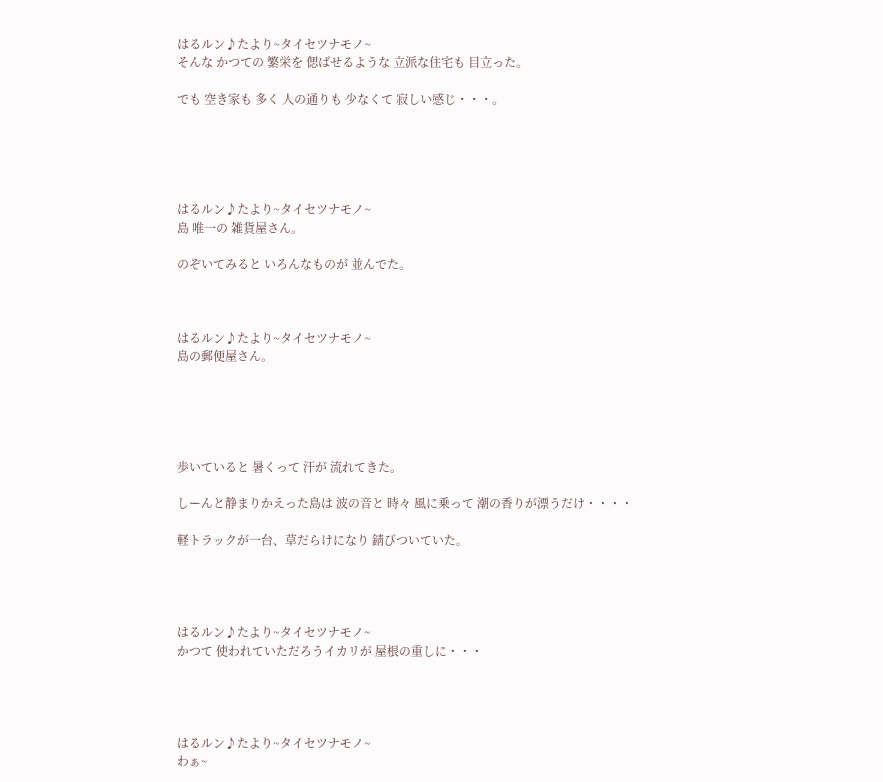はるルン♪たより~タイセツナモノ~
そんな かつての 繁栄を 偲ばせるような 立派な住宅も 目立った。

でも 空き家も 多く 人の通りも 少なくて 寂しい感じ・・・。





はるルン♪たより~タイセツナモノ~
島 唯一の 雑貨屋さん。

のぞいてみると いろんなものが 並んでた。



はるルン♪たより~タイセツナモノ~
島の郵便屋さん。





歩いていると 暑くって 汗が 流れてきた。

しーんと静まりかえった島は 波の音と 時々 風に乗って 潮の香りが漂うだけ・・・・

軽トラックが一台、草だらけになり 錆びついていた。




はるルン♪たより~タイセツナモノ~
かつて 使われていただろうイカリが 屋根の重しに・・・




はるルン♪たより~タイセツナモノ~
わぁ~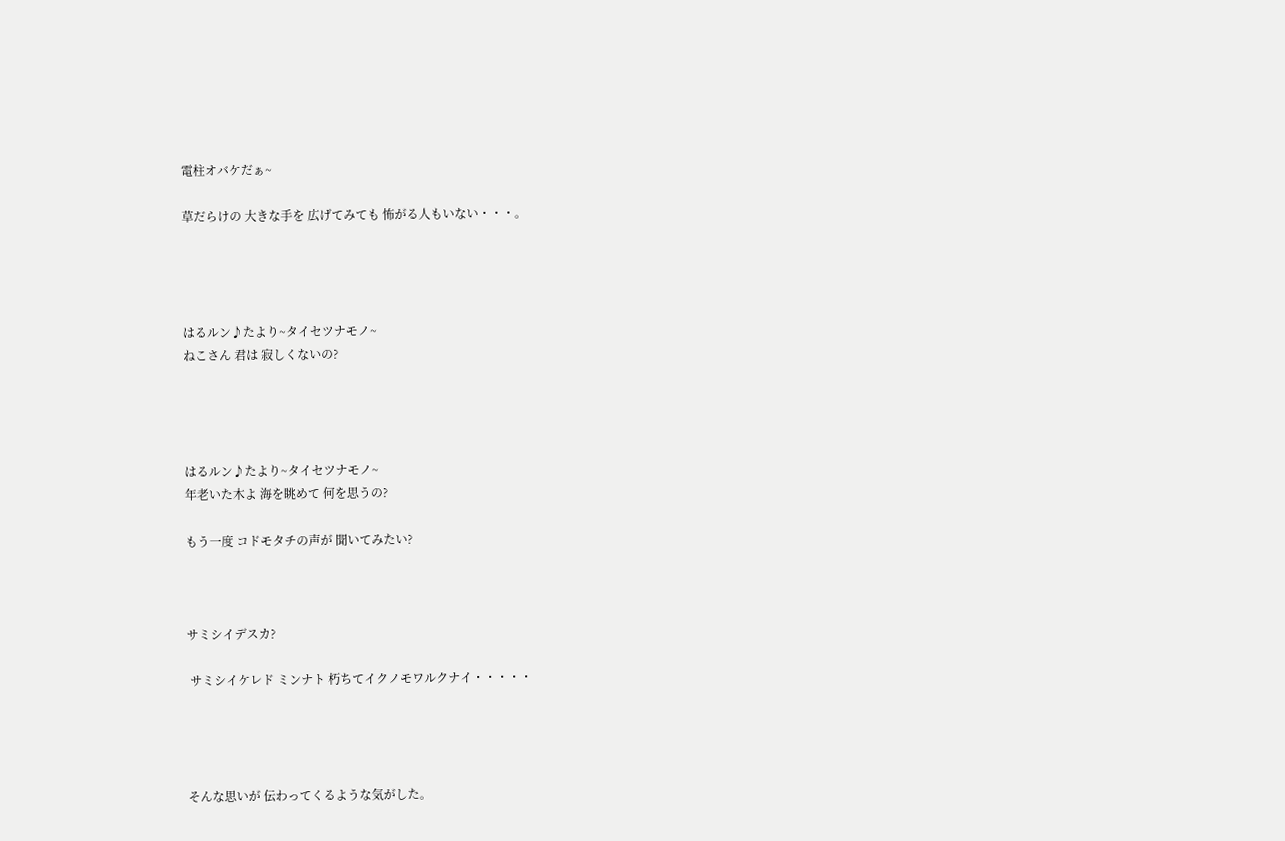電柱オバケだぁ~

草だらけの 大きな手を 広げてみても 怖がる人もいない・・・。




はるルン♪たより~タイセツナモノ~
ねこさん 君は 寂しくないの?




はるルン♪たより~タイセツナモノ~
年老いた木よ 海を眺めて 何を思うの?

もう一度 コドモタチの声が 聞いてみたい?



サミシイデスカ?

 サミシイケレド ミンナト 朽ちてイクノモワルクナイ・・・・・




そんな思いが 伝わってくるような気がした。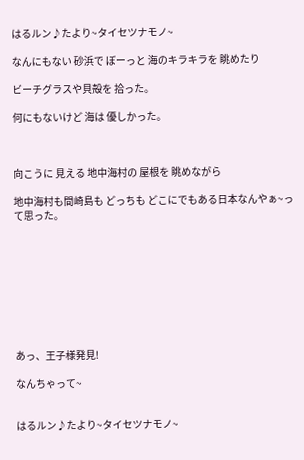はるルン♪たより~タイセツナモノ~

なんにもない 砂浜で ぼーっと 海のキラキラを 眺めたり

ビーチグラスや貝殻を 拾った。

何にもないけど 海は 優しかった。



向こうに 見える 地中海村の 屋根を 眺めながら

地中海村も間崎島も どっちも どこにでもある日本なんやぁ~って思った。









あっ、王子様発見!

なんちゃって~


はるルン♪たより~タイセツナモノ~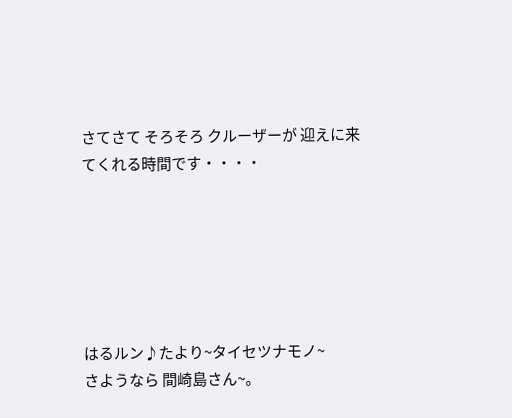さてさて そろそろ クルーザーが 迎えに来てくれる時間です・・・・






はるルン♪たより~タイセツナモノ~
さようなら 間崎島さん~。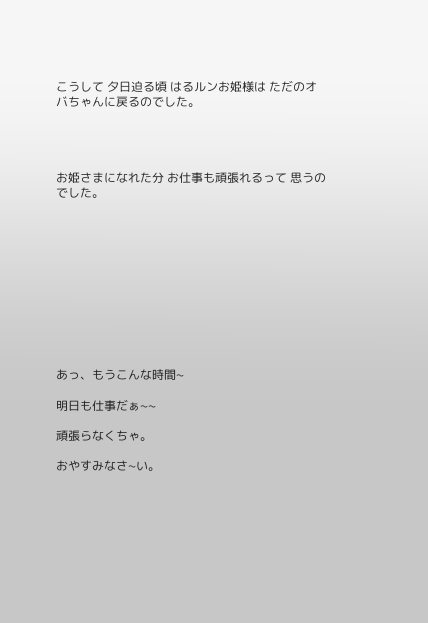こうして 夕日迫る頃 はるルンお姫様は ただのオバちゃんに戻るのでした。




お姫さまになれた分 お仕事も頑張れるって 思うのでした。











あっ、もうこんな時間~

明日も仕事だぁ~~

頑張らなくちゃ。

おやすみなさ~い。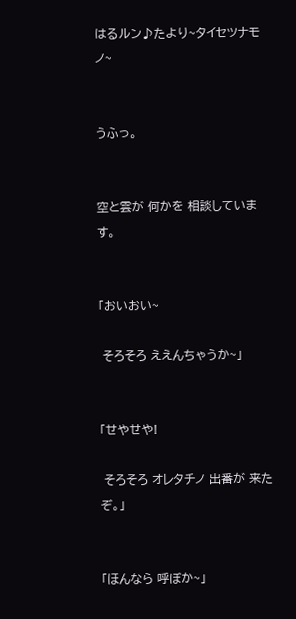はるルン♪たより~タイセツナモノ~


うふっ。


空と雲が 何かを 相談しています。


「おいおい~

 そろそろ ええんちゃうか~」


「せやせや!

 そろそろ オレタチノ 出番が 来たぞ。」


「ほんなら 呼ぼか~」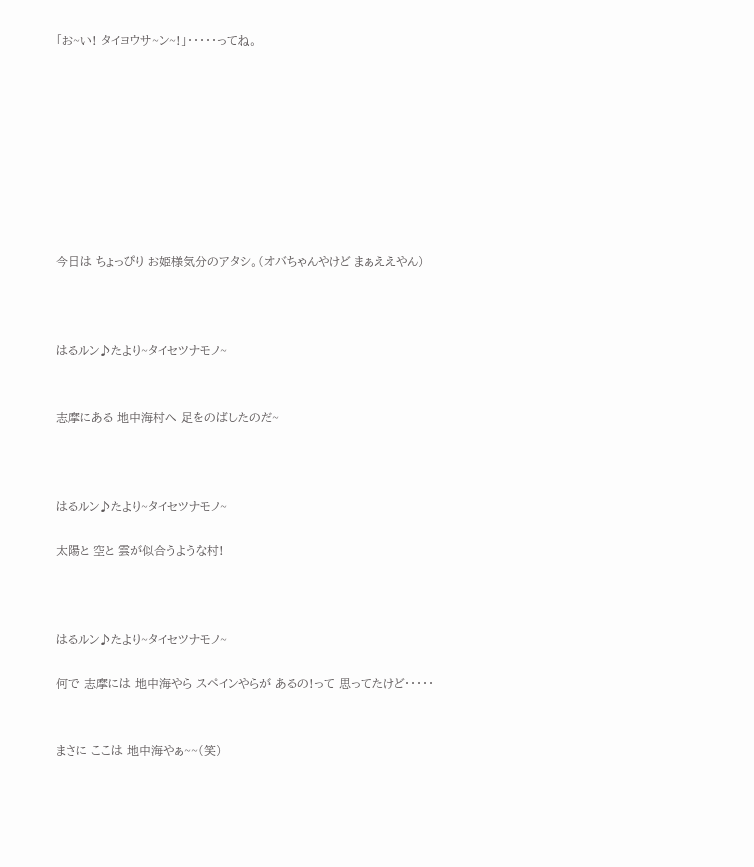「お~い! タイヨウサ~ン~!」・・・・・ってね。









今日は ちょっぴり お姫様気分のアタシ。(オバちゃんやけど まぁええやん)



はるルン♪たより~タイセツナモノ~


志摩にある 地中海村へ 足をのばしたのだ~



はるルン♪たより~タイセツナモノ~

太陽と 空と 雲が似合うような村!



はるルン♪たより~タイセツナモノ~

何で 志摩には 地中海やら スペインやらが あるの!って 思ってたけど・・・・・


まさに ここは 地中海やぁ~~(笑)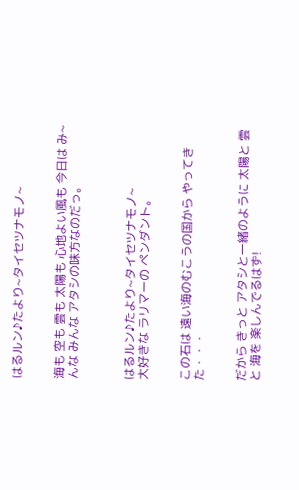はるルン♪たより~タイセツナモノ~


海も 空も 雲も 太陽も 心地よい風も 今日は み~んな みんな アタシの味方なのだっ。



はるルン♪たより~タイセツナモノ~
大好きな ラリマーの ペンダント。


この石は 遠い海のむこうの国から やってきた・・・


だから きっと アタシと一緒のように 太陽と 雲と 海を 楽しんでるはず!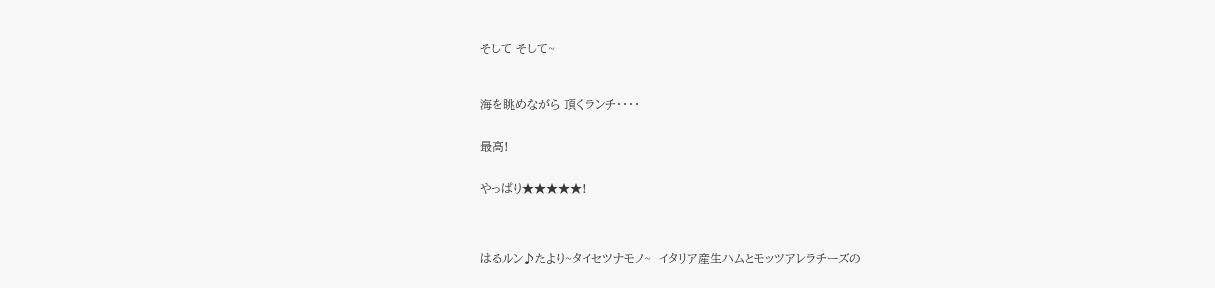そして そして~



海を眺めながら 頂くランチ・・・・


最高!


やっぱり★★★★★!




はるルン♪たより~タイセツナモノ~  イタリア産生ハムとモッツアレラチーズの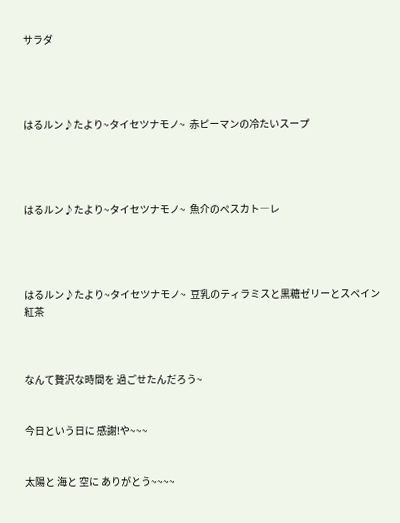サラダ




はるルン♪たより~タイセツナモノ~  赤ピーマンの冷たいスープ




はるルン♪たより~タイセツナモノ~  魚介のぺスカト―レ




はるルン♪たより~タイセツナモノ~  豆乳のティラミスと黒糖ゼリーとスペイン紅茶



なんて贅沢な時間を 過ごせたんだろう~


今日という日に 感謝!や~~~


太陽と 海と 空に ありがとう~~~~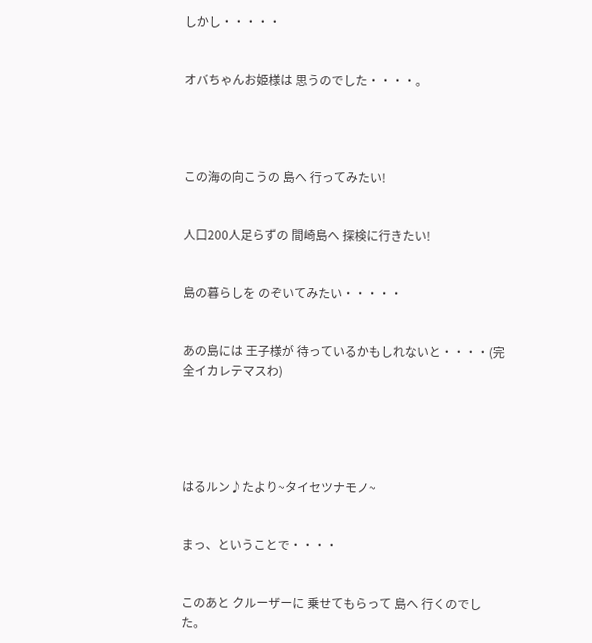しかし・・・・・


オバちゃんお姫様は 思うのでした・・・・。




この海の向こうの 島へ 行ってみたい!


人口200人足らずの 間崎島へ 探検に行きたい!


島の暮らしを のぞいてみたい・・・・・


あの島には 王子様が 待っているかもしれないと・・・・(完全イカレテマスわ)





はるルン♪たより~タイセツナモノ~


まっ、ということで・・・・


このあと クルーザーに 乗せてもらって 島へ 行くのでした。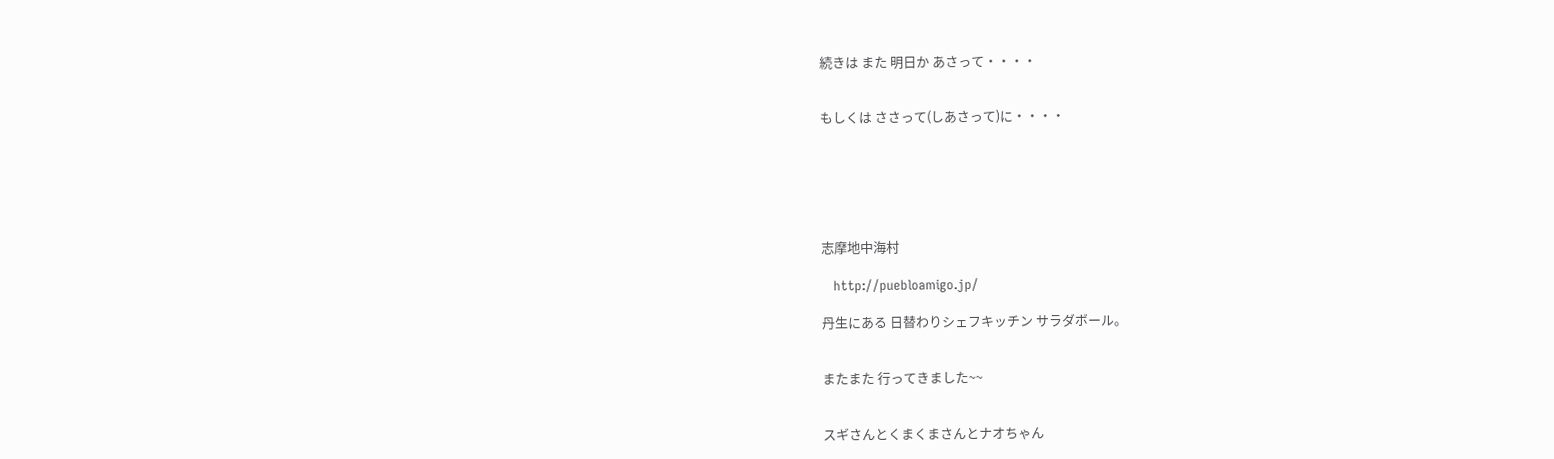続きは また 明日か あさって・・・・


もしくは ささって(しあさって)に・・・・






志摩地中海村

   http://puebloamigo.jp/

丹生にある 日替わりシェフキッチン サラダボール。


またまた 行ってきました~~


スギさんとくまくまさんとナオちゃん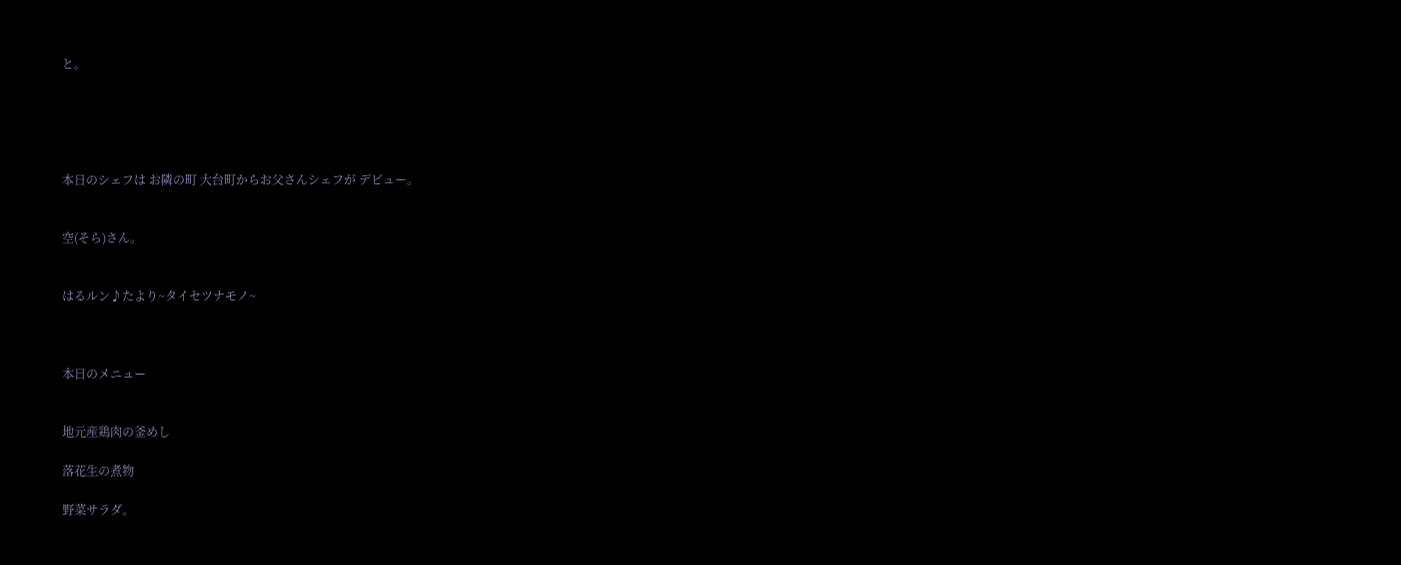と。





本日のシェフは お隣の町 大台町からお父さんシェフが デビュー。


空(そら)さん。


はるルン♪たより~タイセツナモノ~



本日のメニュー


地元産鶏肉の釜めし

落花生の煮物

野菜サラダ。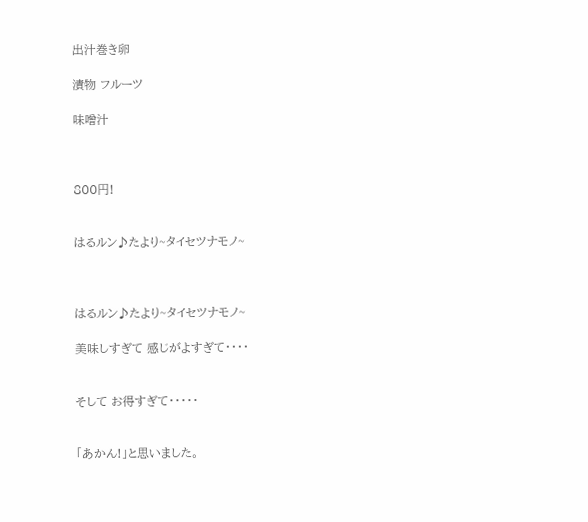出汁巻き卵

漬物 フルーツ

味噌汁



800円!


はるルン♪たより~タイセツナモノ~



はるルン♪たより~タイセツナモノ~

美味しすぎて 感じがよすぎて・・・・


そして お得すぎて・・・・・


「あかん!」と思いました。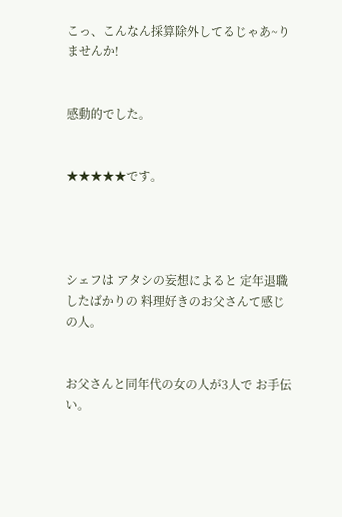こっ、こんなん採算除外してるじゃあ~りませんか!


感動的でした。


★★★★★です。




シェフは アタシの妄想によると 定年退職したばかりの 料理好きのお父さんて感じの人。


お父さんと同年代の女の人が3人で お手伝い。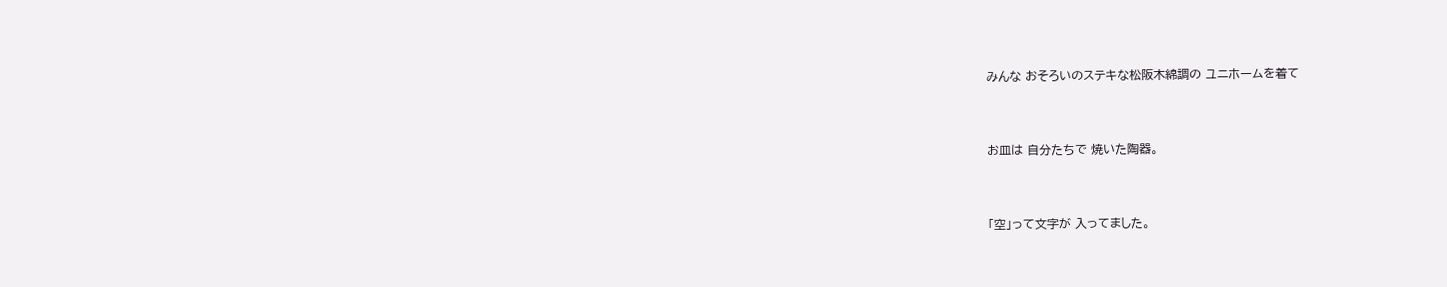みんな おそろいのステキな松阪木綿調の ユニホームを着て


お皿は 自分たちで 焼いた陶器。


「空」って文字が 入ってました。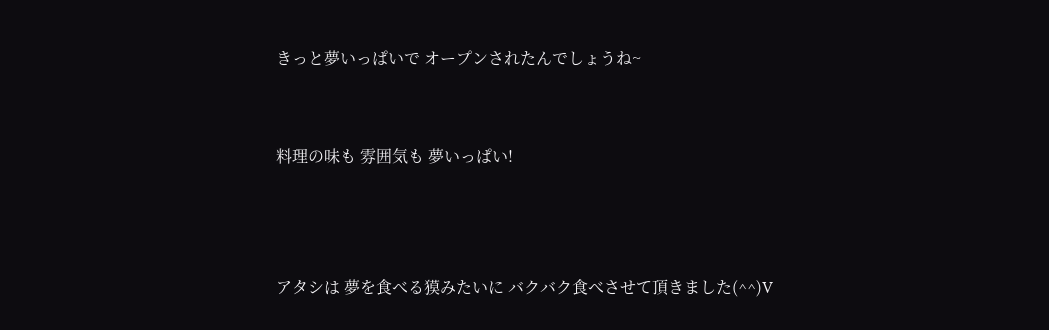きっと夢いっぱいで オープンされたんでしょうね~


料理の味も 雰囲気も 夢いっぱい!



アタシは 夢を食べる獏みたいに バクバク食べさせて頂きました(^^)V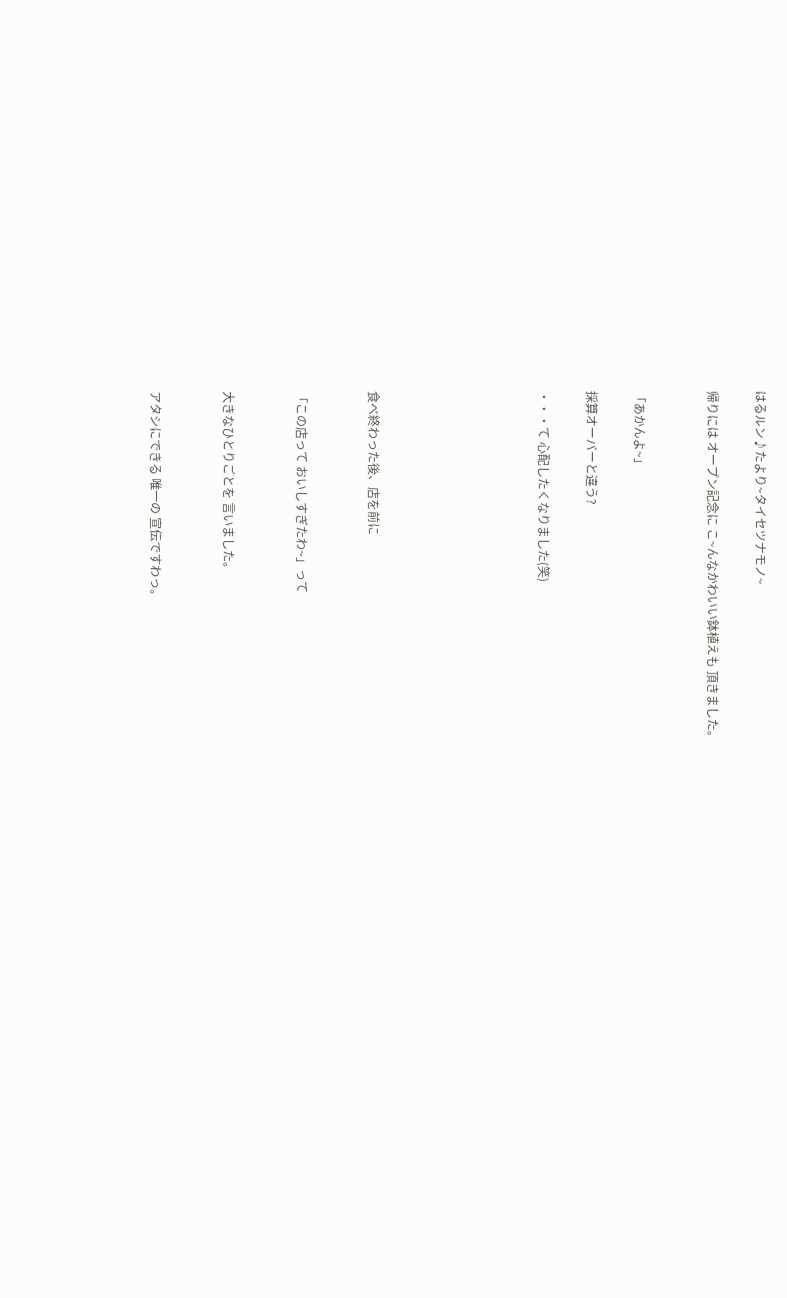はるルン♪たより~タイセツナモノ~

帰りには オープン記念に こ~んなかわいい鉢植えも 頂きました。


「あかんよ~」

採算オーバーと違う?

・・・て 心配したくなりました(笑)






食べ終わった後、店を前に


「この店って おいしすぎたわ~」って


大きなひとりごとを 言いました。


アタシにできる 唯一の 宣伝ですわっ。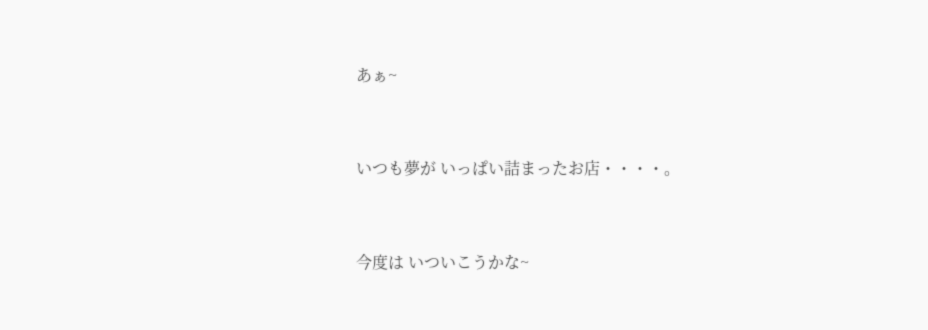あぁ~


いつも夢が いっぱい詰まったお店・・・・。


今度は いついこうかな~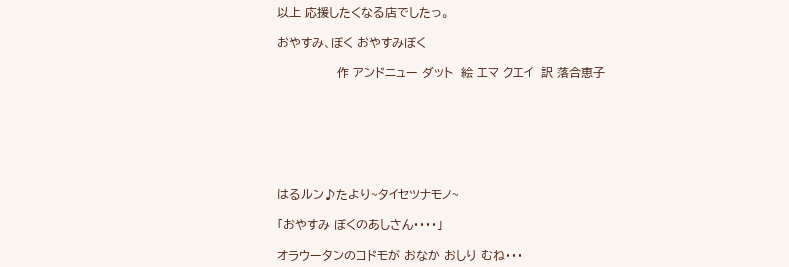以上 応援したくなる店でしたっ。

おやすみ、ぼく おやすみぼく

               作 アンドニュー ダット  絵 エマ クエイ  訳 落合恵子







はるルン♪たより~タイセツナモノ~

「おやすみ ぼくのあしさん・・・・」

オラウータンのコドモが おなか おしり むね・・・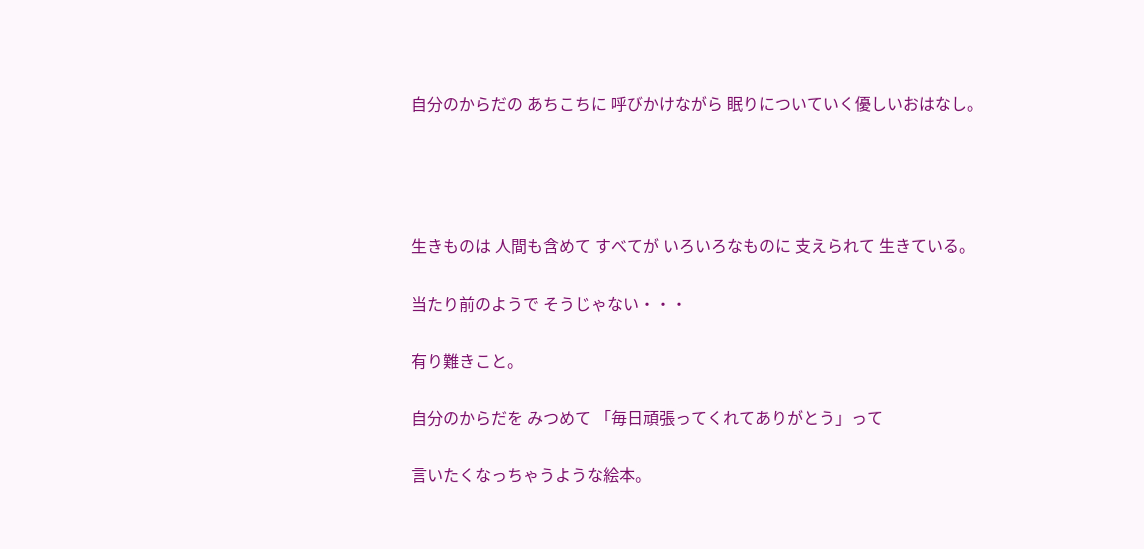自分のからだの あちこちに 呼びかけながら 眠りについていく優しいおはなし。




生きものは 人間も含めて すべてが いろいろなものに 支えられて 生きている。

当たり前のようで そうじゃない・・・

有り難きこと。

自分のからだを みつめて 「毎日頑張ってくれてありがとう」って

言いたくなっちゃうような絵本。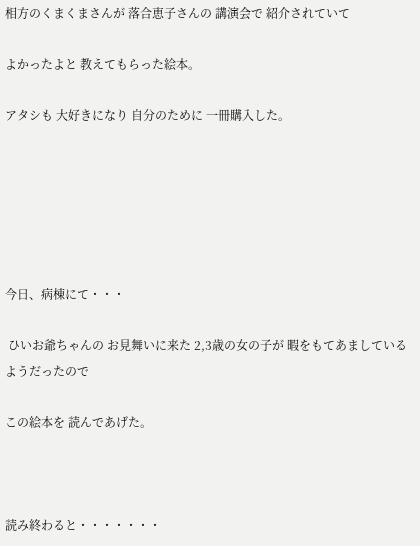相方のくまくまさんが 落合恵子さんの 講演会で 紹介されていて

よかったよと 教えてもらった絵本。

アタシも 大好きになり 自分のために 一冊購入した。






今日、病棟にて・・・

 ひいお爺ちゃんの お見舞いに来た 2,3歳の女の子が 暇をもてあましているようだったので

この絵本を 読んであげた。



読み終わると・・・・・・・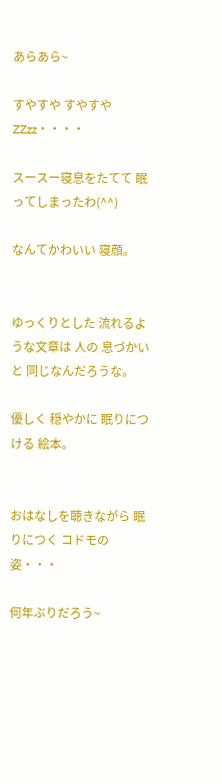あらあら~

すやすや すやすや ZZzz・・・・

スースー寝息をたてて 眠ってしまったわ(^^)

なんてかわいい 寝顔。


ゆっくりとした 流れるような文章は 人の 息づかいと 同じなんだろうな。

優しく 穏やかに 眠りにつける 絵本。


おはなしを聴きながら 眠りにつく コドモの姿・・・

何年ぶりだろう~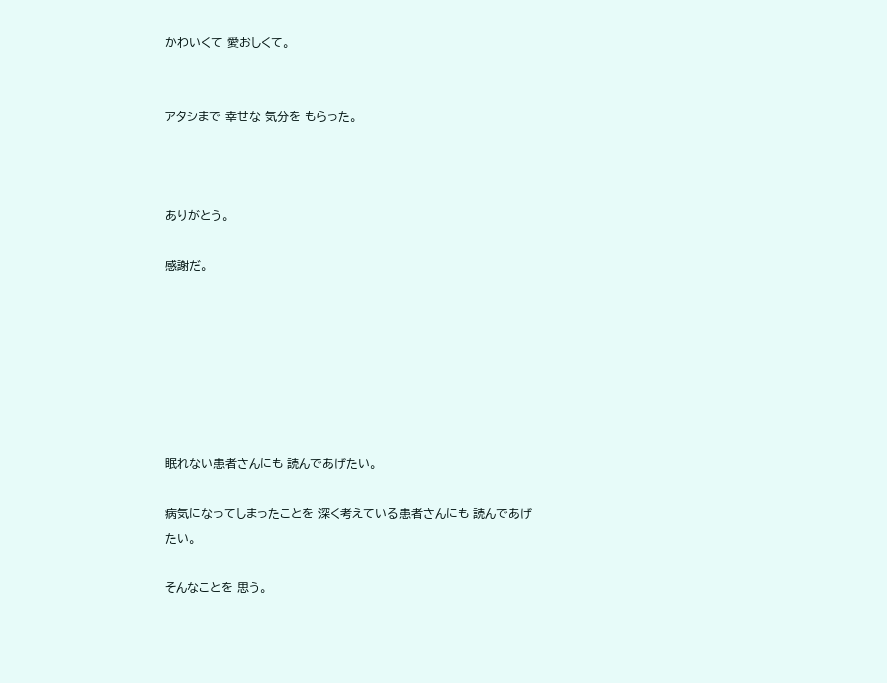かわいくて 愛おしくて。


アタシまで 幸せな 気分を もらった。



ありがとう。

感謝だ。







眠れない患者さんにも 読んであげたい。

病気になってしまったことを 深く考えている患者さんにも 読んであげたい。

そんなことを 思う。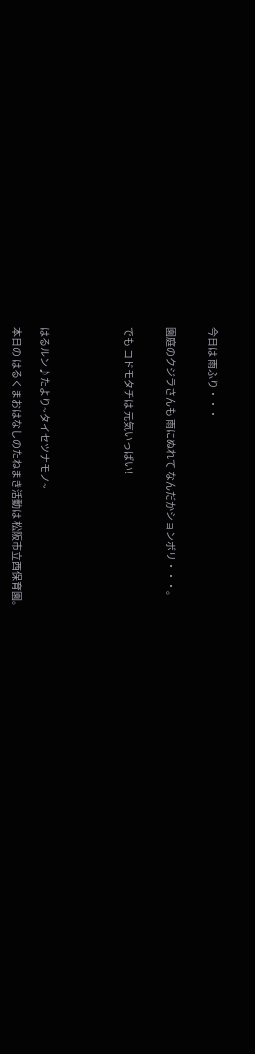今日は 雨ふり・・・


園庭のクジラさんも 雨にぬれて なんだかションボリ・・・。


でも コドモタチは 元気いっぱい!





はるルン♪たより~タイセツナモノ~

本日の はるくまおはなしのたねまき活動は 松阪市立西保育園。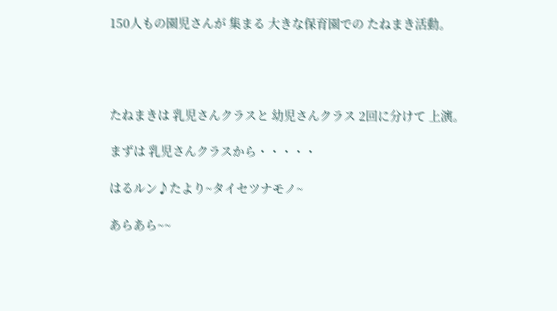150人もの園児さんが 集まる 大きな保育園での たねまき活動。




たねまきは 乳児さんクラスと 幼児さんクラス 2回に分けて 上演。

まずは 乳児さんクラスから・・・・・

はるルン♪たより~タイセツナモノ~

あらあら~~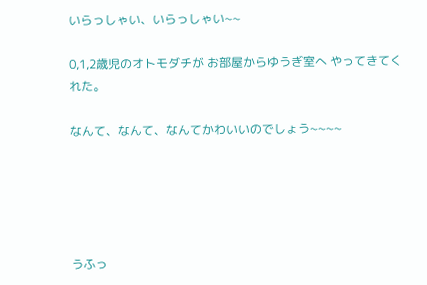いらっしゃい、いらっしゃい~~

0,1,2歳児のオトモダチが お部屋からゆうぎ室へ やってきてくれた。

なんて、なんて、なんてかわいいのでしょう~~~~





うふっ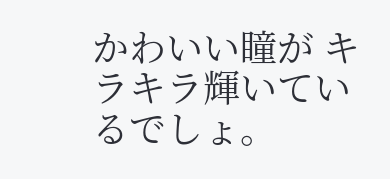かわいい瞳が キラキラ輝いているでしょ。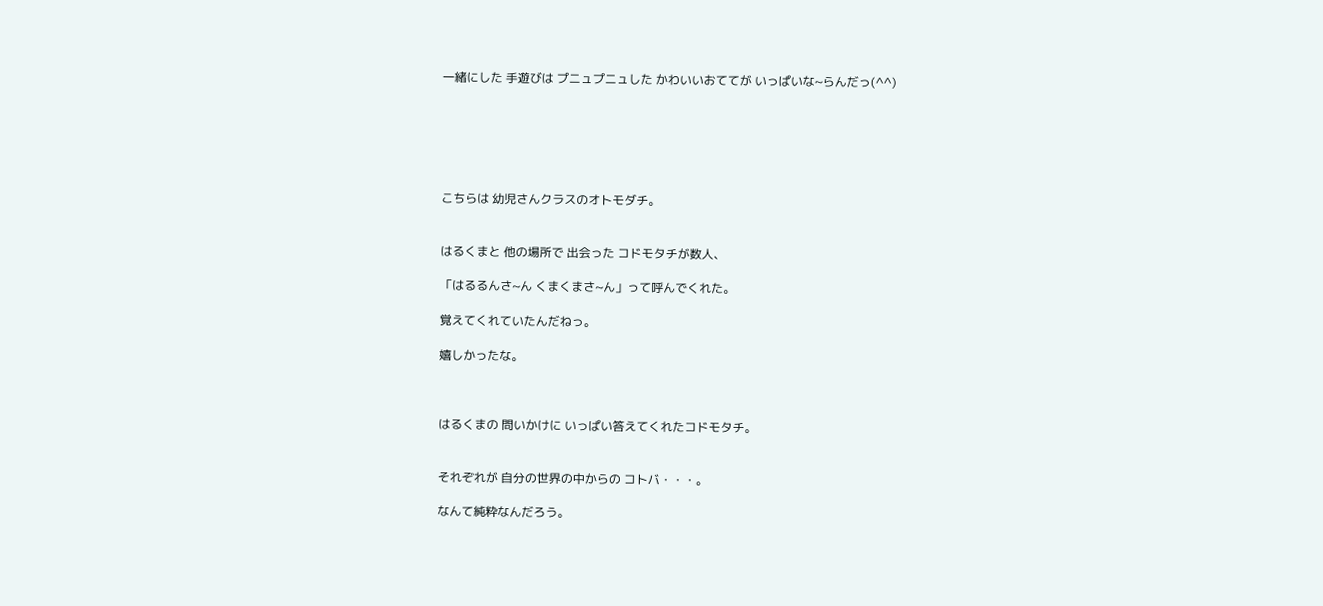一緒にした 手遊びは プニュプニュした かわいいおててが いっぱいな~らんだっ(^^)






こちらは 幼児さんクラスのオトモダチ。


はるくまと 他の場所で 出会った コドモタチが数人、

「はるるんさ~ん くまくまさ~ん」って呼んでくれた。

覚えてくれていたんだねっ。

嬉しかったな。



はるくまの 問いかけに いっぱい答えてくれたコドモタチ。


それぞれが 自分の世界の中からの コトバ・・・。

なんて純粋なんだろう。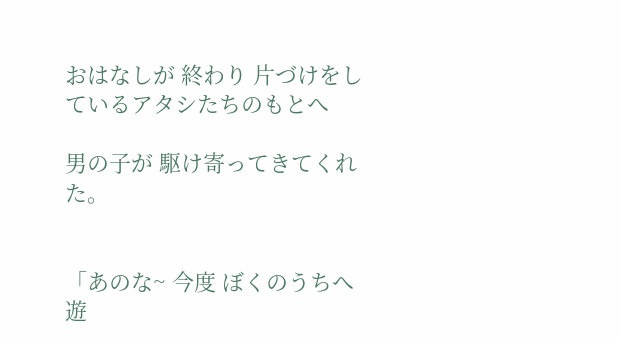おはなしが 終わり 片づけをしているアタシたちのもとへ

男の子が 駆け寄ってきてくれた。


「あのな~ 今度 ぼくのうちへ 遊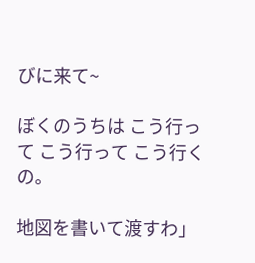びに来て~

ぼくのうちは こう行って こう行って こう行くの。

地図を書いて渡すわ」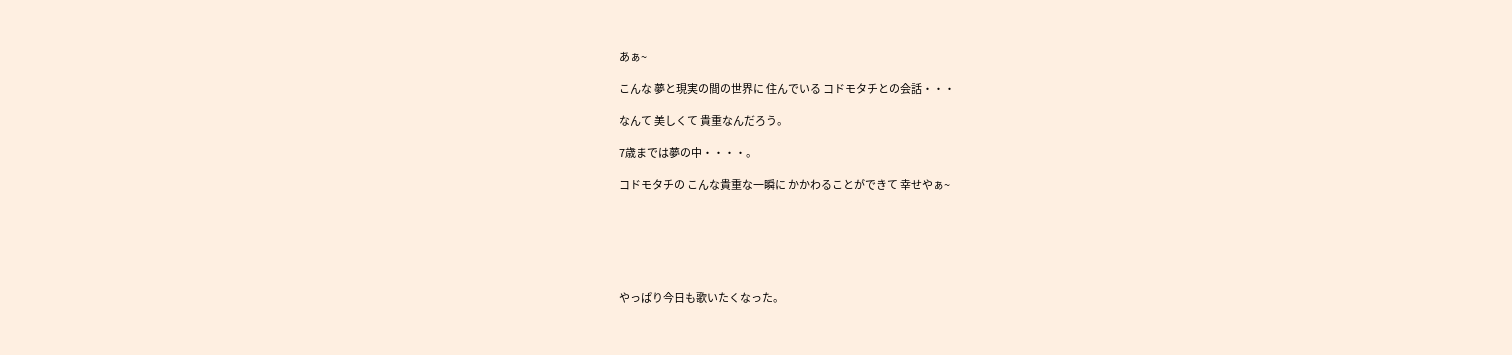あぁ~

こんな 夢と現実の間の世界に 住んでいる コドモタチとの会話・・・

なんて 美しくて 貴重なんだろう。

7歳までは夢の中・・・・。

コドモタチの こんな貴重な一瞬に かかわることができて 幸せやぁ~






やっぱり今日も歌いたくなった。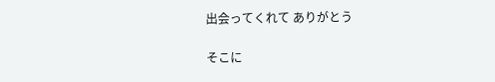出会ってくれて ありがとう

そこに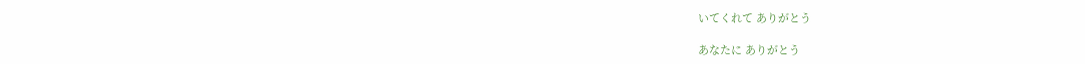いてくれて ありがとう

あなたに ありがとう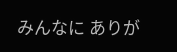みんなに ありが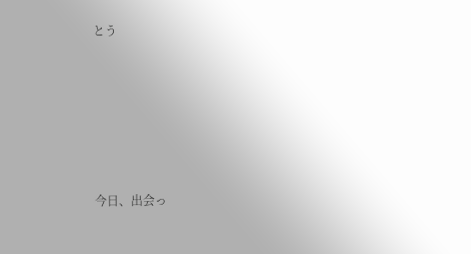とう






今日、出会っ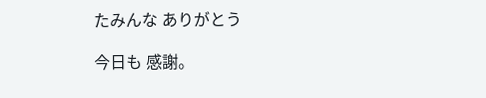たみんな ありがとう

今日も 感謝。